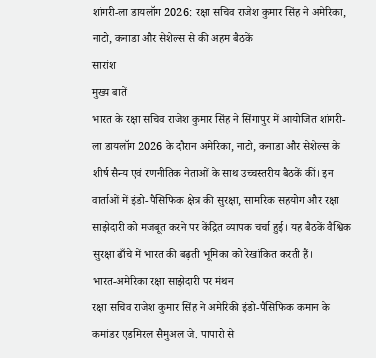शांगरी-ला डायलॉग 2026: रक्षा सचिव राजेश कुमार सिंह ने अमेरिका, नाटो, कनाडा और सेशेल्स से की अहम बैठकें
सारांश
मुख्य बातें
भारत के रक्षा सचिव राजेश कुमार सिंह ने सिंगापुर में आयोजित शांगरी-ला डायलॉग 2026 के दौरान अमेरिका, नाटो, कनाडा और सेशेल्स के शीर्ष सैन्य एवं रणनीतिक नेताओं के साथ उच्चस्तरीय बैठकें कीं। इन वार्ताओं में इंडो-पैसिफिक क्षेत्र की सुरक्षा, सामरिक सहयोग और रक्षा साझेदारी को मजबूत करने पर केंद्रित व्यापक चर्चा हुई। यह बैठकें वैश्विक सुरक्षा ढाँचे में भारत की बढ़ती भूमिका को रेखांकित करती हैं।
भारत-अमेरिका रक्षा साझेदारी पर मंथन
रक्षा सचिव राजेश कुमार सिंह ने अमेरिकी इंडो-पैसिफिक कमान के कमांडर एडमिरल सैमुअल जे. पापारो से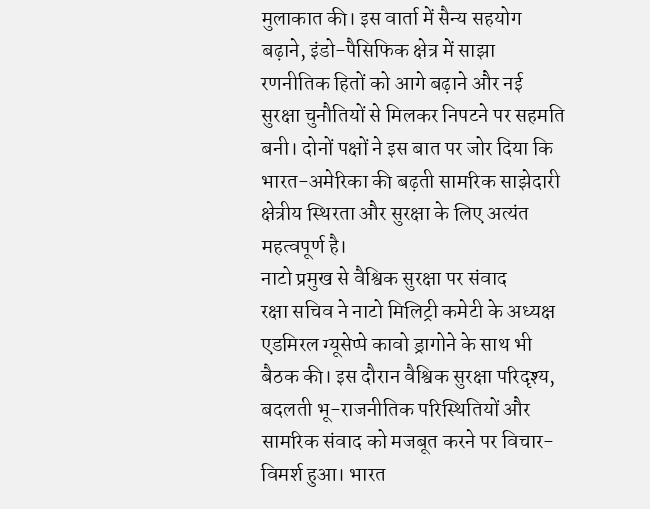मुलाकात की। इस वार्ता में सैन्य सहयोग बढ़ाने, इंडो-पैसिफिक क्षेत्र में साझा रणनीतिक हितों को आगे बढ़ाने और नई सुरक्षा चुनौतियों से मिलकर निपटने पर सहमति बनी। दोनों पक्षों ने इस बात पर जोर दिया कि भारत-अमेरिका की बढ़ती सामरिक साझेदारी क्षेत्रीय स्थिरता और सुरक्षा के लिए अत्यंत महत्वपूर्ण है।
नाटो प्रमुख से वैश्विक सुरक्षा पर संवाद
रक्षा सचिव ने नाटो मिलिट्री कमेटी के अध्यक्ष एडमिरल ग्यूसेप्पे कावो ड्रागोने के साथ भी बैठक की। इस दौरान वैश्विक सुरक्षा परिदृश्य, बदलती भू-राजनीतिक परिस्थितियों और सामरिक संवाद को मजबूत करने पर विचार-विमर्श हुआ। भारत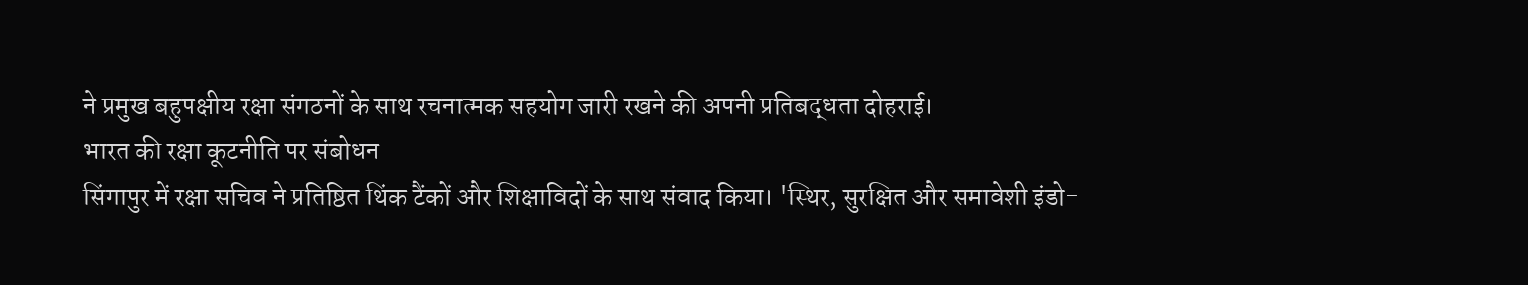ने प्रमुख बहुपक्षीय रक्षा संगठनों के साथ रचनात्मक सहयोग जारी रखने की अपनी प्रतिबद्धता दोहराई।
भारत की रक्षा कूटनीति पर संबोधन
सिंगापुर में रक्षा सचिव ने प्रतिष्ठित थिंक टैंकों और शिक्षाविदों के साथ संवाद किया। 'स्थिर, सुरक्षित और समावेशी इंडो-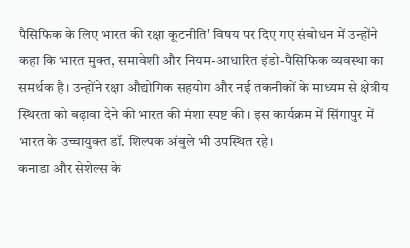पैसिफिक के लिए भारत की रक्षा कूटनीति' विषय पर दिए गए संबोधन में उन्होंने कहा कि भारत मुक्त, समावेशी और नियम-आधारित इंडो-पैसिफिक व्यवस्था का समर्थक है। उन्होंने रक्षा औद्योगिक सहयोग और नई तकनीकों के माध्यम से क्षेत्रीय स्थिरता को बढ़ावा देने की भारत की मंशा स्पष्ट की। इस कार्यक्रम में सिंगापुर में भारत के उच्चायुक्त डॉ. शिल्पक अंबुले भी उपस्थित रहे।
कनाडा और सेशेल्स के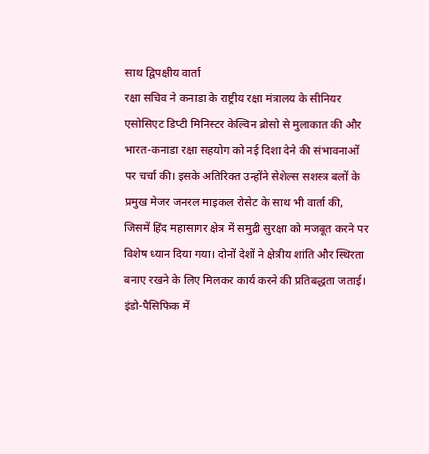साथ द्विपक्षीय वार्ता
रक्षा सचिव ने कनाडा के राष्ट्रीय रक्षा मंत्रालय के सीनियर एसोसिएट डिप्टी मिनिस्टर केल्विन ब्रोसो से मुलाकात की और भारत-कनाडा रक्षा सहयोग को नई दिशा देने की संभावनाओं पर चर्चा की। इसके अतिरिक्त उन्होंने सेशेल्स सशस्त्र बलों के प्रमुख मेजर जनरल माइकल रोसेट के साथ भी वार्ता की, जिसमें हिंद महासागर क्षेत्र में समुद्री सुरक्षा को मजबूत करने पर विशेष ध्यान दिया गया। दोनों देशों ने क्षेत्रीय शांति और स्थिरता बनाए रखने के लिए मिलकर कार्य करने की प्रतिबद्धता जताई।
इंडो-पैसिफिक में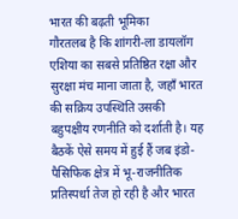भारत की बढ़ती भूमिका
गौरतलब है कि शांगरी-ला डायलॉग एशिया का सबसे प्रतिष्ठित रक्षा और सुरक्षा मंच माना जाता है, जहाँ भारत की सक्रिय उपस्थिति उसकी बहुपक्षीय रणनीति को दर्शाती है। यह बैठकें ऐसे समय में हुई हैं जब इंडो-पैसिफिक क्षेत्र में भू-राजनीतिक प्रतिस्पर्धा तेज हो रही है और भारत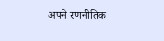अपने रणनीतिक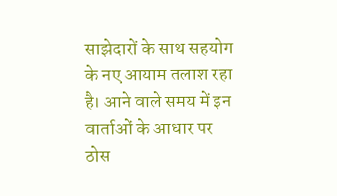साझेदारों के साथ सहयोग के नए आयाम तलाश रहा है। आने वाले समय में इन वार्ताओं के आधार पर ठोस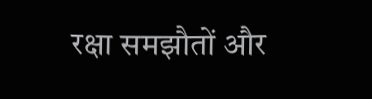रक्षा समझौतों और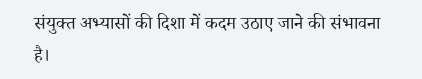संयुक्त अभ्यासों की दिशा में कदम उठाए जाने की संभावना है।